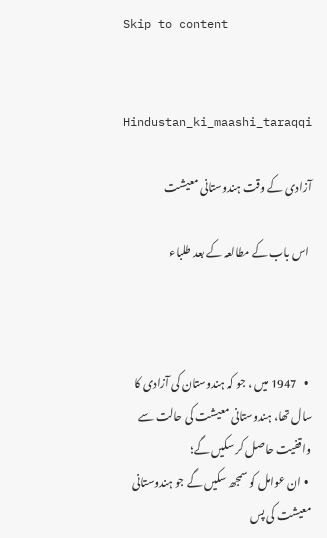Skip to content


Hindustan_ki_maashi_taraqqi

آزادی کے وقت ہندوستانی معیشت

 اس باب کے مطالعہ کے بعد طلباء



  •   1947 میں ، جو کہ ہندوستان کی آزادی کا سال تھا، ہندوستانی معیشت کی حالت سے واقفیت حاصل کر سکیں گے؛
  • ان عوامل کو سمجھ سکیں گے جو ہندوستانی معیشت کی پس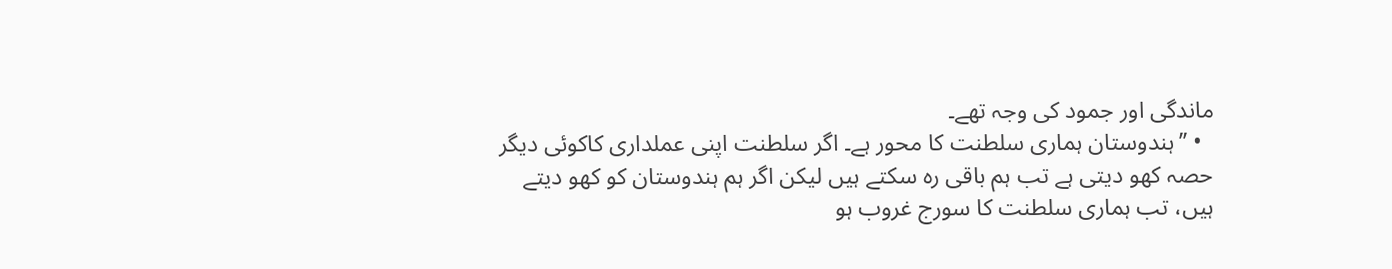ماندگی اور جمود کی وجہ تھے۔
  • ’’ہندوستان ہماری سلطنت کا محور ہے۔ اگر سلطنت اپنی عملداری کاکوئی دیگر حصہ کھو دیتی ہے تب ہم باقی رہ سکتے ہیں لیکن اگر ہم ہندوستان کو کھو دیتے ہیں، تب ہماری سلطنت کا سورج غروب ہو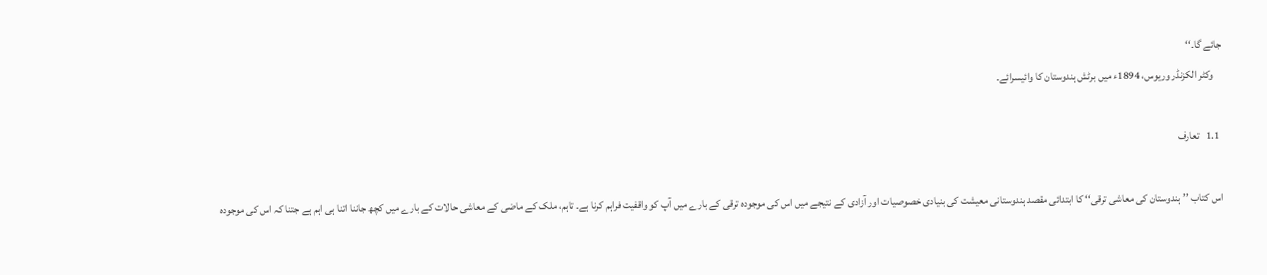جائے گا۔‘‘
    وکٹر الکزنڈر وریوس، 1894ء میں برٹش ہندوستان کا وائیسرائے۔

 1.1   تعارف

اس کتاب ’’ہندوستان کی معاشی ترقی‘‘ کا ابتدائی مقصد ہندوستانی معیشت کی بنیادی خصوصیات اور آزادی کے نتیجے میں اس کی موجودہ ترقی کے بارے میں آپ کو واقفیت فراہم کرنا ہے۔ تاہم، ملک کے ماضی کے معاشی حالات کے بارے میں کچھ جاننا اتنا ہی اہم ہے جتنا کہ اس کی موجودہ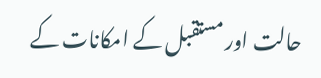حالت اور مستقبل کے امکانات کے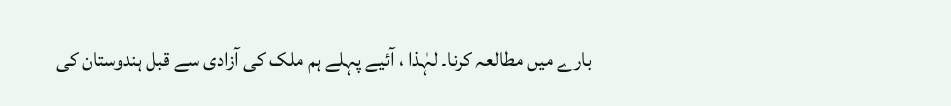بارے میں مطالعہ کرنا۔ لہٰذا ، آئیے پہلے ہم ملک کی آزادی سے قبل ہندوستان کی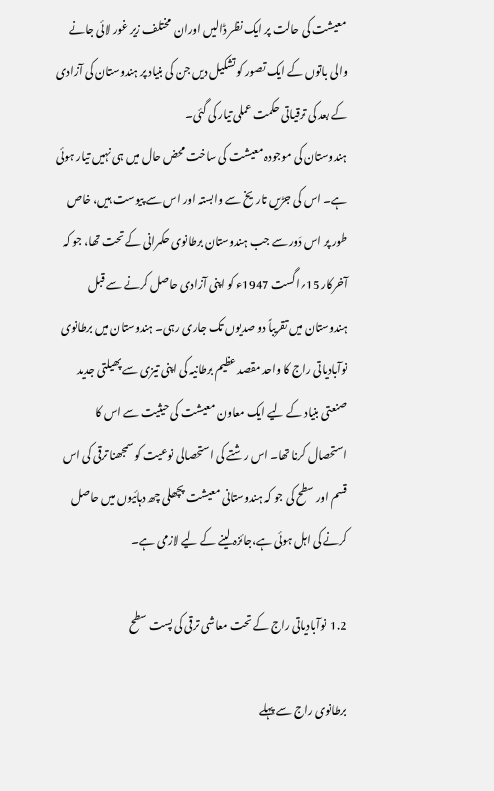معیشت کی حالت پر ایک نظر ڈالیں اوران  مختلف زیر غور لائی جانے والی باتوں کے ایک تصور کو تشکیل دیں جن کی بنیاد پر ہندوستان کی آزادی کے بعد کی ترقیاتی حکمت عملی تیار کی گئی۔
ہندوستان کی موجودہ معیشت کی ساخت محض حال میں ہی نہیں تیار ہوئی ہے۔ اس کی جڑیں تاریخ سے وابستہ اور اس سے پیوست ہیں، خاص طور پر اس دَور سے جب ہندوستان برطانوی حکمرانی کے تحت تھا، جو کہ آخرکار 15؍اگست 1947ء کو اپنی آزادی حاصل کرنے سے قبل ہندوستان میں تقریباً دو صدیوں تک جاری رہی۔ ہندوستان میں برطانوی نوآبادیاتی راج کا واحد مقصد عظیم برطانیہ کی اپنی تیزی سے پھیلتی جدید صنعتی بنیاد کے لیے ایک معاون معیشت کی حیثیت سے اس کا استحصال کرنا تھا۔ اس رشتے کی استحصالی نوعیت کو سمجھنا ترقی کی اس قسم اور سطح کی جو کہ ہندوستانی معیشت پچھلی چھ دہائیوں میں حاصل کرنے کی اہل ہوئی ہے،جائزہ لینے کے لیے لازمی ہے۔

1.2  نوآبادیاتی راج کے تحت معاشی ترقی کی پست سطح

برطانوی راج سے پہلے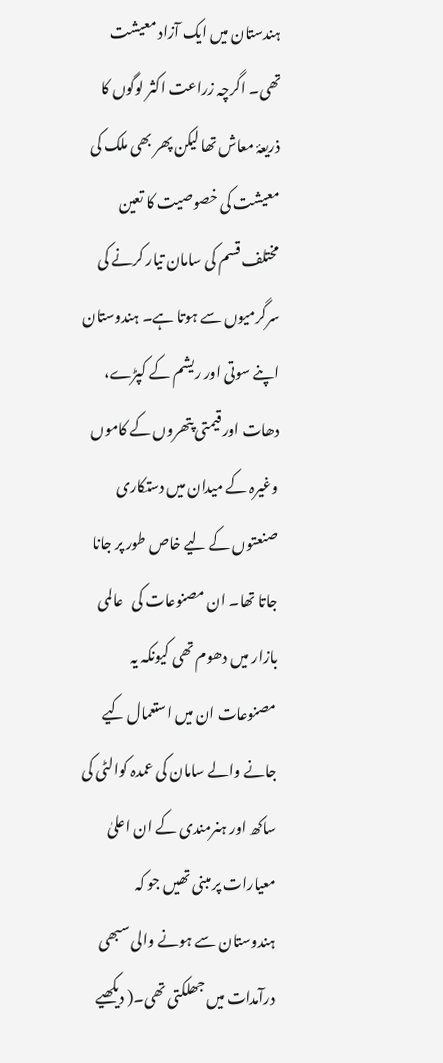ہندستان میں ایک آزاد معیشت تھی۔ اگرچہ زراعت اکثر لوگوں کا ذریعۂ معاش تھا لیکن پھر بھی ملک کی معیشت کی خصوصیت کا تعین مختلف قسم کی سامان تیار کرنے کی سرگرمیوں سے ہوتا ہے۔ ہندوستان اپنے سوتی اور ریشم کے کپڑے، دھات اور قیمتی پتھروں کے کاموں وغیرہ کے میدان میں دستکاری صنعتوں کے لیے خاص طور پر جانا جاتا تھا۔ ان مصنوعات کی   عالمی بازار میں دھوم تھی کیونکہ یہ مصنوعات ان میں استعمال کیے جانے والے سامان کی عمدہ کوالٹی کی ساکھ اور ہنرمندی کے ان اعلیٰ معیارات پر مبنی تھیں جو کہ ہندوستان سے ہونے والی سبھی درآمدات میں جھلکتی تھی۔( دیکھیے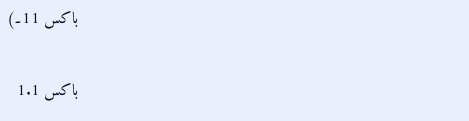باکس 11۔)

باکس 1.1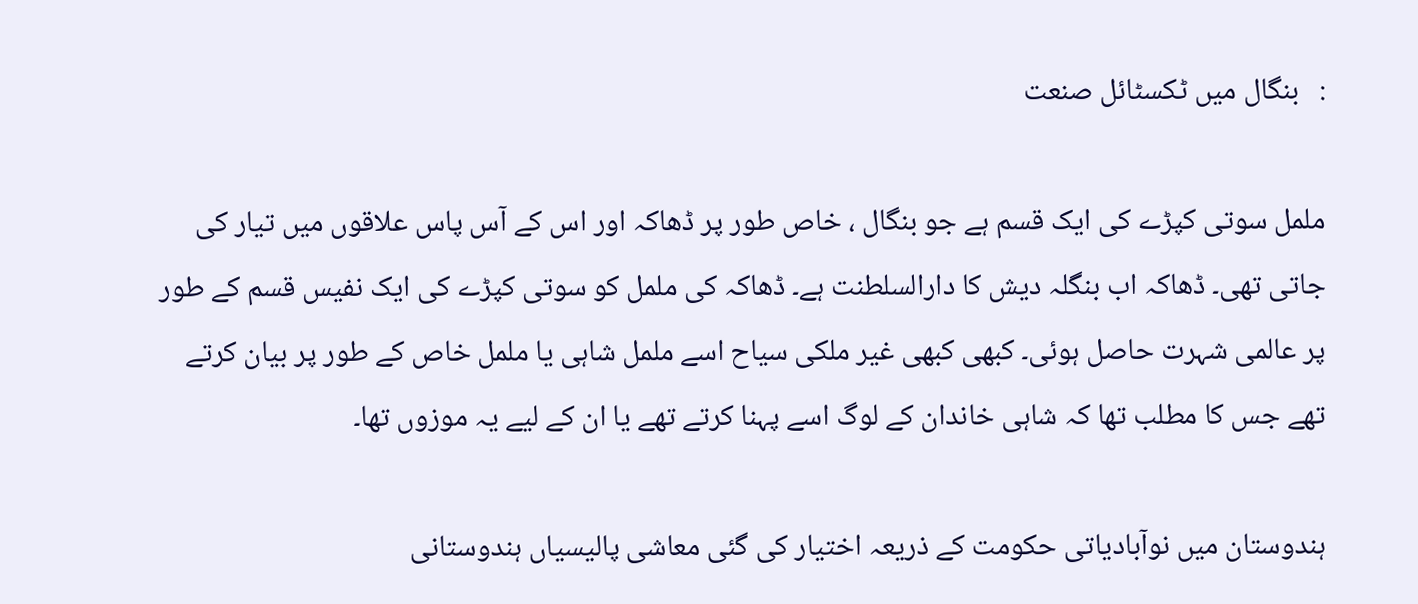:   بنگال میں ٹکسٹائل صنعت

ململ سوتی کپڑے کی ایک قسم ہے جو بنگال ، خاص طور پر ڈھاکہ اور اس کے آس پاس علاقوں میں تیار کی جاتی تھی۔ ڈھاکہ اب بنگلہ دیش کا دارالسلطنت ہے۔ ڈھاکہ کی ململ کو سوتی کپڑے کی ایک نفیس قسم کے طور پر عالمی شہرت حاصل ہوئی۔ کبھی کبھی غیر ملکی سیاح اسے ململ شاہی یا ململ خاص کے طور پر بیان کرتے تھے جس کا مطلب تھا کہ شاہی خاندان کے لوگ اسے پہنا کرتے تھے یا ان کے لیے یہ موزوں تھا۔

ہندوستان میں نوآبادیاتی حکومت کے ذریعہ اختیار کی گئی معاشی پالیسیاں ہندوستانی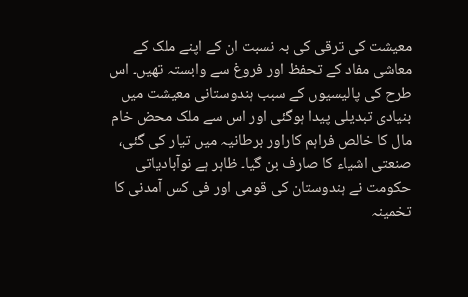معیشت کی ترقی کی بہ نسبت ان کے اپنے ملک کے معاشی مفاد کے تحفظ اور فروغ سے وابستہ تھیں۔ اس طرح کی پالیسیوں کے سبب ہندوستانی معیشت میں بنیادی تبدیلی پیدا ہوگئی اور اس سے ملک محض خام مال کا خالص فراہم کاراور برطانیہ میں تیار کی گئی، صنعتی اشیاء کا صارف بن گیا۔ ظاہر ہے نوآبادیاتی حکومت نے ہندوستان کی قومی اور فی کس آمدنی کا تخمینہ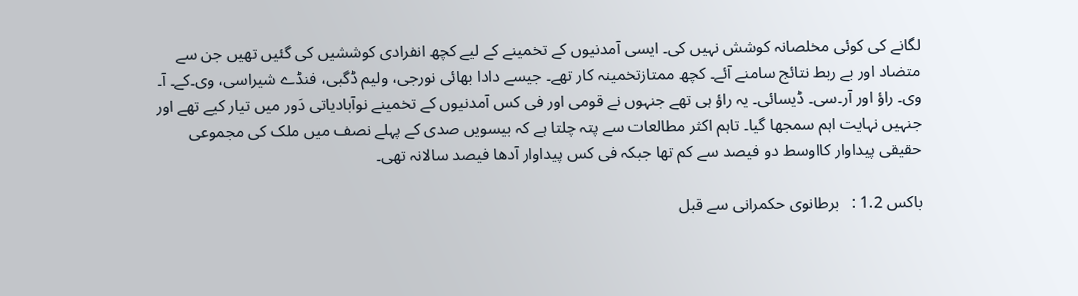لگانے کی کوئی مخلصانہ کوشش نہیں کی۔ ایسی آمدنیوں کے تخمینے کے لیے کچھ انفرادی کوششیں کی گئیں تھیں جن سے متضاد اور بے ربط نتائج سامنے آئے۔ کچھ ممتازتخمینہ کار تھے۔ جیسے دادا بھائی نورجی، ولیم ڈگبی، فنڈے شیراسی، وی۔کے۔ آ۔ وی۔ راؤ اور آر۔سی۔ ڈیسائی۔ یہ راؤ ہی تھے جنہوں نے قومی اور فی کس آمدنیوں کے تخمینے نوآبادیاتی دَور میں تیار کیے تھے اور جنہیں نہایت اہم سمجھا گیا۔ تاہم اکثر مطالعات سے پتہ چلتا ہے کہ بیسویں صدی کے پہلے نصف میں ملک کی مجموعی حقیقی پیداوار کااوسط دو فیصد سے کم تھا جبکہ فی کس پیداوار آدھا فیصد سالانہ تھی۔

باکس 1.2 :   برطانوی حکمرانی سے قبل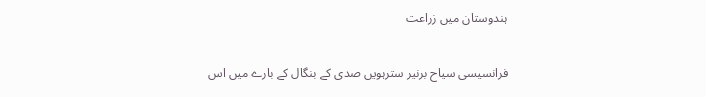ہندوستان میں زراعت

فرانسیسی سیاح برنیر سترہویں صدی کے بنگال کے بارے میں اس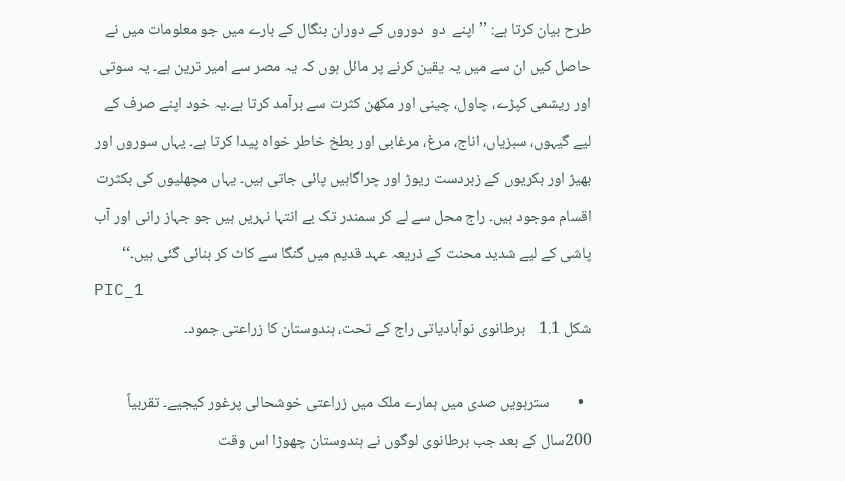طرح بیان کرتا ہے: ’’اپنے  دو  دوروں کے دوران بنگال کے بارے میں جو معلومات میں نے حاصل کیں ان سے میں یہ یقین کرنے پر مائل ہوں کہ یہ مصر سے امیر ترین ہے۔ یہ سوتی اور ریشمی کپڑے، چاول، چینی اور مکھن کثرت سے برآمد کرتا ہے۔یہ خود اپنے صرف کے لیے گیہوں، سبزیاں، اناج، مرغ، مرغابی اور بطخ خاطر خواہ پیدا کرتا ہے۔ یہاں سوروں اور بھیڑ اور بکریوں کے زبردست ریوڑ اور چراگاہیں پائی جاتی ہیں۔ یہاں مچھلیوں کی بکثرت اقسام موجود ہیں۔ راج محل سے لے کر سمندر تک بے انتہا نہریں ہیں جو جہاز رانی اور آب پاشی کے لیے شدید محنت کے ذریعہ عہد قدیم میں گنگا سے کاٹ کر بنائی گئی ہیں۔‘‘
PIC_1
شکل 1.1    برطانوی نوآبادیاتی راج کے تحت، ہندوستان کا زراعتی جمود۔

  •        سترہویں صدی میں ہمارے ملک میں زراعتی خوشحالی پرغور کیجیے۔ تقربیاً 200سال کے بعد جب برطانوی لوگوں نے ہندوستان چھوڑا اس وقت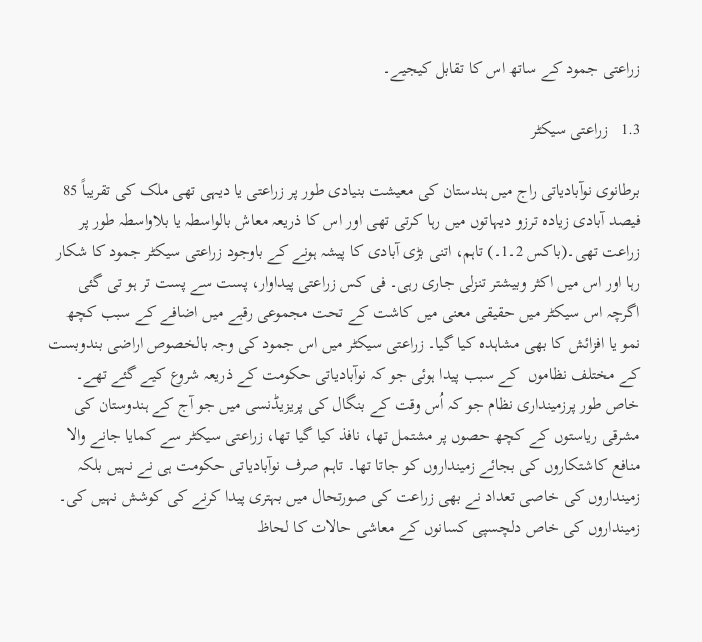زراعتی جمود کے ساتھ اس کا تقابل کیجیے۔

1.3   زراعتی سیکٹر

برطانوی نوآبادیاتی راج میں ہندستان کی معیشت بنیادی طور پر زراعتی یا دیہی تھی ملک کی تقریباً 85 فیصد آبادی زیادہ ترزو دیہاتوں میں رہا کرتی تھی اور اس کا ذریعہ معاش بالواسطہ یا بلاواسطہ طور پر زراعت تھی۔(باکس 2۔1۔) تاہم، اتنی بڑی آبادی کا پیشہ ہونے کے باوجود زراعتی سیکٹر جمود کا شکار رہا اور اس میں اکثر وبیشتر تنزلی جاری رہی۔ فی کس زراعتی پیداوار، پست سے پست تر ہو تی گئی اگرچہ اس سیکٹر میں حقیقی معنی میں کاشت کے تحت مجموعی رقبے میں اضافے کے سبب کچھ نمو یا افزائش کا بھی مشاہدہ کیا گیا۔ زراعتی سیکٹر میں اس جمود کی وجہ بالخصوص اراضی بندوبست کے مختلف نظاموں  کے سبب پیدا ہوئی جو کہ نوآبادیاتی حکومت کے ذریعہ شروع کیے گئے تھے۔ خاص طور پرزمینداری نظام جو کہ اُس وقت کے بنگال کی پریزیڈنسی میں جو آج کے ہندوستان کی مشرقی ریاستوں کے کچھ حصوں پر مشتمل تھا، نافذ کیا گیا تھا، زراعتی سیکٹر سے کمایا جانے والا منافع کاشتکاروں کی بجائے زمینداروں کو جاتا تھا۔ تاہم صرف نوآبادیاتی حکومت ہی نے نہیں بلکہ زمینداروں کی خاصی تعداد نے بھی زراعت کی صورتحال میں بہتری پیدا کرنے کی کوشش نہیں کی۔ زمینداروں کی خاص دلچسپی کسانوں کے معاشی حالات کا لحاظ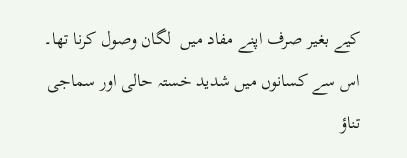کیے بغیر صرف اپنے مفاد میں  لگان وصول کرنا تھا۔ اس سے کسانوں میں شدید خستہ حالی اور سماجی تناؤ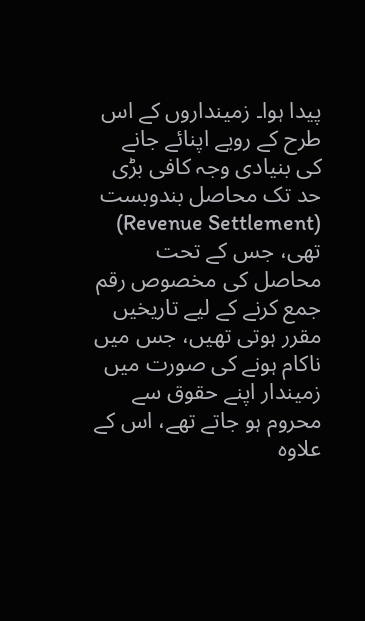پیدا ہوا۔ زمینداروں کے اس طرح کے رویے اپنائے جانے کی بنیادی وجہ کافی بڑی حد تک محاصل بندوبست (Revenue Settlement) تھی، جس کے تحت محاصل کی مخصوص رقم جمع کرنے کے لیے تاریخیں مقرر ہوتی تھیں، جس میں ناکام ہونے کی صورت میں زمیندار اپنے حقوق سے محروم ہو جاتے تھے، اس کے علاوہ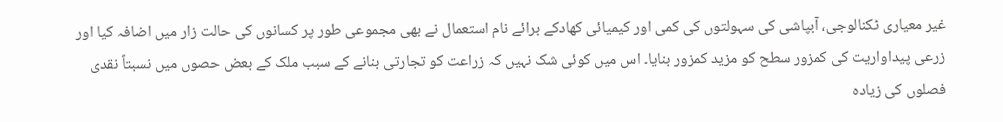غیر معیاری ٹکنالوجی، آبپاشی کی سہولتوں کی کمی اور کیمیائی کھادکے برائے نام استعمال نے بھی مجموعی طور پر کسانوں کی حالت زار میں اضافہ کیا اور زرعی پیداواریت کی کمزور سطح کو مزید کمزور بنایا۔ اس میں کوئی شک نہیں کہ زراعت کو تجارتی بنانے کے سبب ملک کے بعض حصوں میں نسبتاً نقدی فصلوں کی زیادہ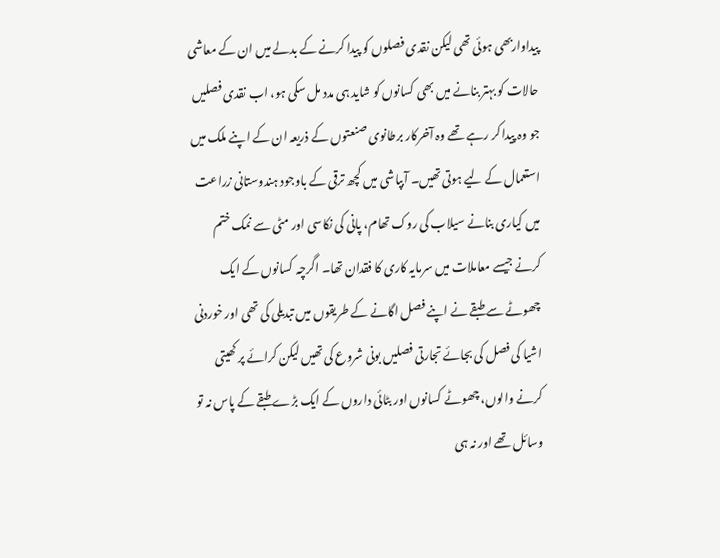پیداواربھی ہوئی تھی لیکن نقدی فصلوں کو پیدا کرنے کے بدلے میں ان کے معاشی حالات کو بہتر بنانے میں بھی کسانوں کو شاید ہی مدد مل سکی ہو، اب نقدی فصلیں جو وہ پیدا کر رہے تھے وہ آخرکار برطانوی صنعتوں کے ذریعہ ان کے اپنے ملک میں استعمال کے لیے ہوتی تھیں۔ آبپاشی میں کچھ ترقی کے باوجود ہندوستانی زراعت میں کیاری بنانے سیلاب کی روک تھام، پانی کی نکاسی اور مٹی سے نمک ختم کرنے جیسے معاملات میں سرمایہ کاری کا فقدان تھا۔ اگرچہ کسانوں کے ایک چھوٹے سے طبقے نے اپنے فصل اگانے کے طریقوں میں تبدیلی کی تھی اور خوردنی اشیا کی فصل کی بجائے تجارتی فصلیں بونی شروع کی تھیں لیکن کرائے پر کھیتی کرنے والوں، چھوٹے کسانوں اور بٹائی داروں کے ایک بڑے طبقے کے پاس نہ تو وسائل تھے اور نہ ہی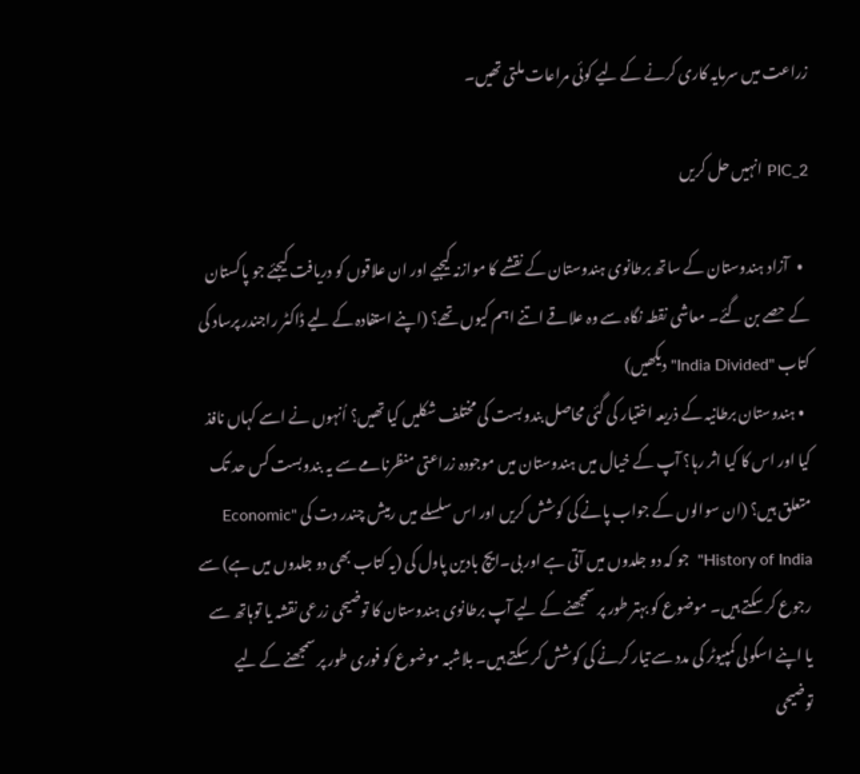زراعت میں سرمایہ کاری کرنے کے لیے کوئی مراعات ملتی تھیں۔

PIC_2 انہیں حل کریں

  •   آزاد ہندوستان کے ساتھ برطانوی ہندوستان کے نقشے کا موازنہ کیجیے اور ان علاقوں کو دریافت کیجئے جو پاکستان کے حصے بن گئے۔ معاشی نقطہ نگاہ سے وہ علاقے اتنے اہم کیوں تھے؟ (اپنے استفادہ کے لیے ڈاکٹر راجندر پرساد کی کتاب "India Divided" دیکھیں)
  • ہندوستان برطانیہ کے ذریعہ اختیار کی گئی محاصل بندوبست کی مختلف شکلیں کیا تھیں؟ اُنہوں نے اسے کہاں نافذ کیا اور اس کا کیا اثر رہا؟ آپ کے خیال میں ہندوستان میں موجودہ زراعتی منظرنامے سے یہ بندوبست کس حد تک متعلق ہیں؟ (ان سوالوں کے جواب پانے کی کوشش کریں اور اس سلسلے میں رمیش چندر دت کی "Economic History of India"  جو کہ دو جلدوں میں آتی ہے اور بی۔ایچ بادین پاول کی (یہ کتاب بھی دو جلدوں میں ہے) سے رجوع کر سکتے ہیں۔ موضوع کو بہتر طور پر سمجھنے کے لیے آپ برطانوی ہندوستان کا توضیحی زرعی نقشہ یا توہاتھ سے یا اپنے اسکولی کمپیوٹر کی مدد سے تیار کرنے کی کوشش کر سکتے ہیں۔ بلاشبہ موضوع کو فوری طور پر سمجھنے کے لیے توضیحی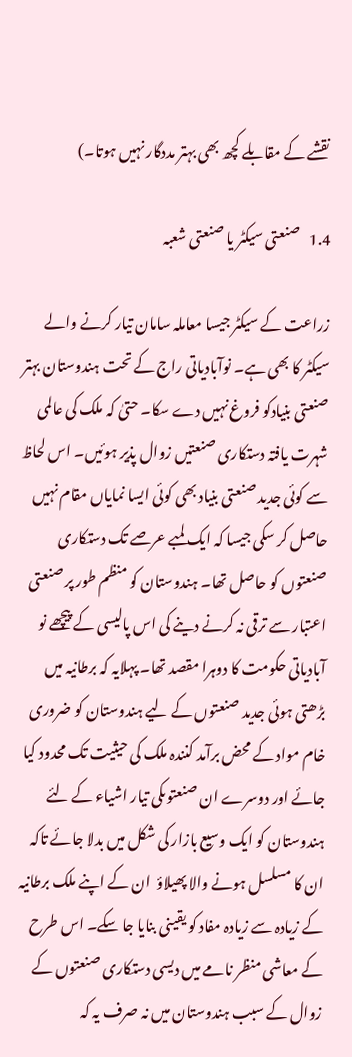نقشے کے مقابلے کچھ بھی بہتر مددگار نہیں ہوتا۔)

1.4   صنعتی سیکٹر یا صنعتی شعبہ

زراعت کے سیکٹر جیسا معاملہ سامان تیار کرنے والے سیکٹر کا بھی ہے۔ نوآبادیاتی راج کے تحت ہندوستان بہتر صنعتی بنیادکو فروغ نہیں دے سکا۔ حتیٰ کہ ملک کی عالمی شہرت یافتہ دستکاری صنعتیں زوال پذیر ہوئیں۔ اس لحاظ سے کوئی جدید صنعتی بنیاد بھی کوئی ایسا نمایاں مقام نہیں حاصل کر سکی جیسا کہ ایک لمبے عرصے تک دستکاری صنعتوں کو حاصل تھا۔ ہندوستان کو منظم طور پر صنعتی اعتبار سے ترقی نہ کرنے دینے کی اس پالیسی کے پیچھے نو آبادیاتی حکومت کا دوہرا مقصد تھا۔ پہلایہ کہ برطانیہ میں بڑھتی ہوئی جدید صنعتوں کے لیے ہندوستان کو ضروری خام مواد کے محض برآمد کنندہ ملک کی حیثیت تک محدود کیا جائے اور دوسرے ان صنعتوںکی تیار اشیاء کے لئے ہندوستان کو ایک وسیع بازار کی شکل میں بدلا جائے تاکہ ان کا مسلسل ہونے والا پھیلاؤ  ان کے اپنے ملک برطانیہ کے زیادہ سے زیادہ مفاد کو یقینی بنایا جا سکے۔ اس طرح کے معاشی منظر نامے میں دیسی دستکاری صنعتوں کے زوال کے سبب ہندوستان میں نہ صرف یہ کہ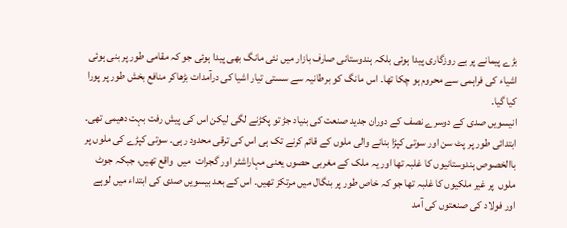بڑے پیمانے پر بے روزگاری پیدا ہوئی بلکہ ہندوستانی صارف بازار میں نئی مانگ بھی پیدا ہوئی جو کہ مقامی طور پر بنی ہوئی اشیاء کی فراہمی سے محروم ہو چکا تھا۔ اس مانگ کو برطانیہ سے سستی تیار اشیا کی درآمدات بڑھاکر منافع بخش طور پر پورا کیا گیا۔
انیسویں صدی کے دوسرے نصف کے دوران جدید صنعت کی بنیاد جڑ تو پکڑنے لگی لیکن اس کی پیش رفت بہت دھیمی تھی۔ ابتدائی طور پر پٹ سن اور سوتی کپڑا بنانے والی ملوں کے قائم کرنے تک ہی اس کی ترقی محدود رہی۔ سوتی کپڑے کی ملوں پر باالخصوص ہندوستانیوں کا غلبہ تھا اور یہ ملک کے مغربی حصوں یعنی مہاراشٹر اور گجرات  میں  واقع تھیں، جبکہ جوٹ ملوں  پر غیر ملکیوں کا غلبہ تھا جو کہ خاص طور پر بنگال میں مرتکز تھیں۔ اس کے بعد بیسویں صدی کی ابتداء میں لوہے اور فولاد کی صنعتوں کی آمد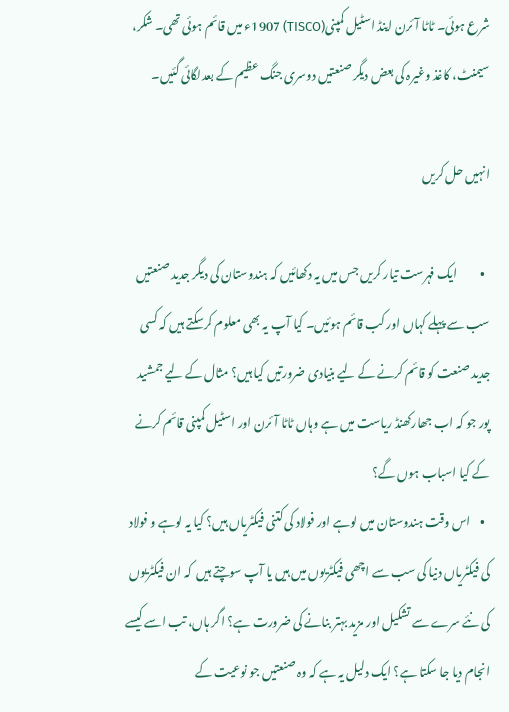شرع ہوئی۔ ٹاٹا آئرن اینڈ اسٹیل کمپنی(TISCO) 1907ء میں قائم ہوئی تھی۔ شکر، سیمنٹ، کاغذ وغیرہ کی بعض دیگر صنعتیں دوسری جنگ عظیم کے بعدلگائی گئیں۔

انہیں حل کریں

  •          ایک فہرست تیار کریں جس میں یہ دکھائیں کہ ہندوستان کی دیگر جدید صنعتیں سب سے پہلے کہاں اور کب قائم ہوئیں۔ کیا آپ یہ بھی معلوم کرسکتے ہیں کہ کسی جدید صنعت کو قائم کرنے کے لیے بنیادی ضرورتیں کیا ہیں؟ مثال کے لیے جمشید پور جو کہ اب جھارکھنڈ ریاست میں ہے وہاں ٹاٹا آئرن اور اسٹیل کمپنی قائم کرنے کے کیا اسباب ہوں گے؟
  •    اس وقت ہندوستان میں لوہے اور فولاد کی کتنی فیکٹریاں ہیں؟ کیا یہ لوہے و فولاد کی فیکٹریاں دنیا کی سب سے اچھی فیکٹریوں میں ہیں یا آپ سوچتے ہیں  کہ ان فیکٹریوں کی نئے سرے سے تشکیل اور مزید بہتر بنانے کی ضرورت ہے؟ اگر ہاں، تب اسے کیسے انجام دیا جا سکتا ہے؟ ایک دلیل یہ ہے کہ وہ صنعتیں جو نوعیت کے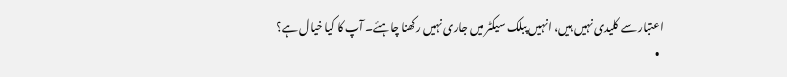اعتبار سے کلیدی نہیں ہیں، انہیں پبلک سیکٹر میں جاری نہیں رکھنا چاہئے۔ آپ کا کیا خیال ہے؟
  •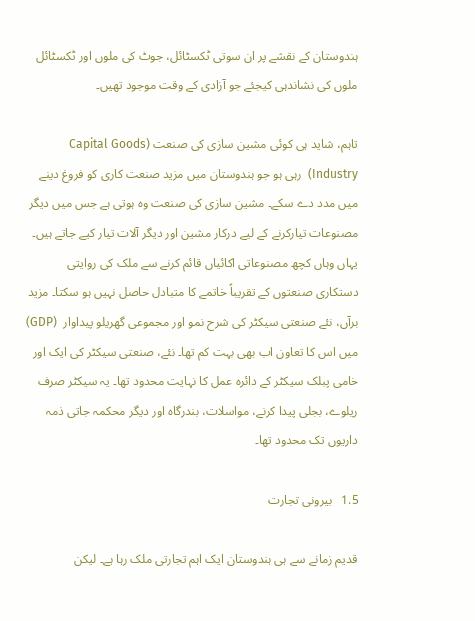ہندوستان کے نقشے پر ان سوتی ٹکسٹائل، جوٹ کی ملوں اور ٹکسٹائل ملوں کی نشاندہی کیجئے جو آزادی کے وقت موجود تھیں۔

تاہم، شاید ہی کوئی مشین سازی کی صنعت (Capital Goods Industry)  رہی ہو جو ہندوستان میں مزید صنعت کاری کو فروغ دینے میں مدد دے سکے۔ مشین سازی کی صنعت وہ ہوتی ہے جس میں دیگر مصنوعات تیارکرنے کے لیے درکار مشین اور دیگر آلات تیار کیے جاتے ہیں۔ یہاں وہاں کچھ مصنوعاتی اکائیاں قائم کرنے سے ملک کی روایتی دستکاری صنعتوں کے تقریباً خاتمے کا متبادل حاصل نہیں ہو سکتا۔ مزید برآں، نئے صنعتی سیکٹر کی شرح نمو اور مجموعی گھریلو پیداوار  (GDP) میں اس کا تعاون اب بھی بہت کم تھا۔ نئے، صنعتی سیکٹر کی ایک اور خامی پبلک سیکٹر کے دائرہ عمل کا نہایت محدود تھا۔ یہ سیکٹر صرف ریلوے، بجلی پیدا کرنے، مواسلات، بندرگاہ اور دیگر محکمہ جاتی ذمہ داریوں تک محدود تھا۔

1.5   بیرونی تجارت

قدیم زمانے سے ہی ہندوستان ایک اہم تجارتی ملک رہا ہے۔ لیکن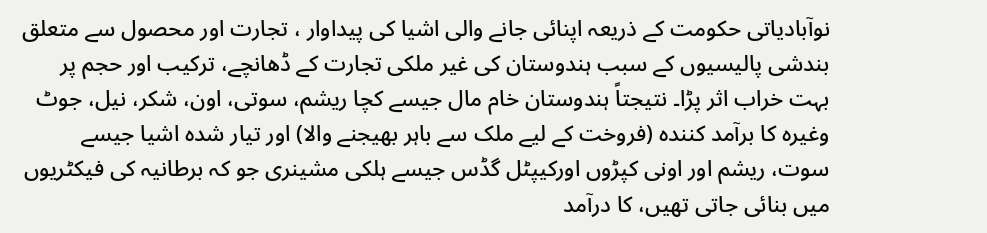نوآبادیاتی حکومت کے ذریعہ اپنائی جانے والی اشیا کی پیداوار ، تجارت اور محصول سے متعلق بندشی پالیسیوں کے سبب ہندوستان کی غیر ملکی تجارت کے ڈھانچے، ترکیب اور حجم پر بہت خراب اثر پڑا۔ نتیجتاً ہندوستان خام مال جیسے کچا ریشم، سوتی، اون، شکر، نیل، جوٹ وغیرہ کا برآمد کنندہ (فروخت کے لیے ملک سے باہر بھیجنے والا) اور تیار شدہ اشیا جیسے سوت، ریشم اور اونی کپڑوں اورکیپٹل گڈس جیسے ہلکی مشینری جو کہ برطانیہ کی فیکٹریوں میں بنائی جاتی تھیں، کا درآمد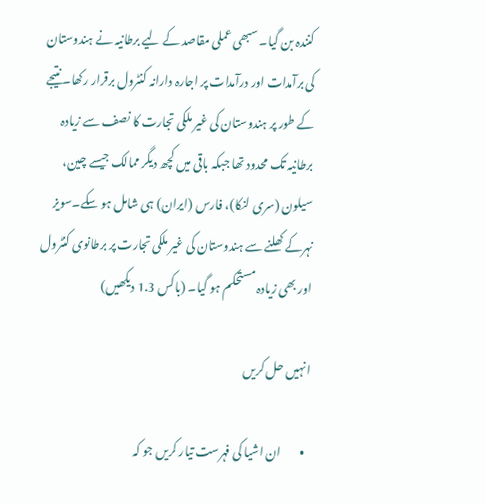کنندہ بن گیا۔ سبھی عملی مقاصد کے لیے برطانیہ نے ہندوستان کی برآمدات اور درآمدات پر اجارہ دارانہ کنٹرول برقرار رکھا۔ نتیجے کے طور پر ہندوستان کی غیر ملکی تجارت کا نصف سے زیادہ برطانیہ تک محدود تھا جبکہ باقی میں کچھ دیگر ممالک جیسے چین، سیلون (سری لنکا)، فارس (ایران) ہی شامل ہو سکے۔سویز نہرکے کھلنے سے ہندوستان کی غیر ملکی تجارت پر برطانوی کنٹرول اور بھی زیادہ مستحکم ہو گیا۔ (باکس 1.3 دیکھیں)

انہیں حل کریں

  •        ان اشیا کی فہرست تیار کریں جو کہ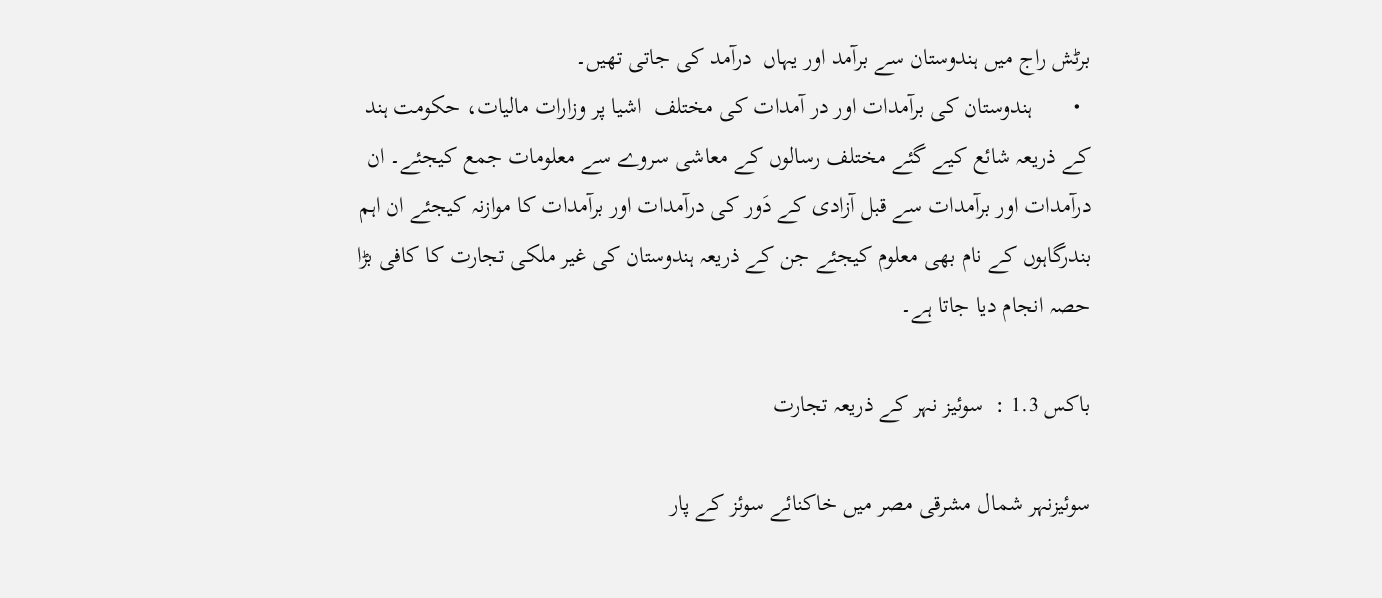برٹش راج میں ہندوستان سے برآمد اور یہاں  درآمد کی جاتی تھیں۔
  •       ہندوستان کی برآمدات اور در آمدات کی مختلف  اشیا پر وزارات مالیات، حکومت ہند کے ذریعہ شائع کیے گئے مختلف رسالوں کے معاشی سروے سے معلومات جمع کیجئے۔ ان درآمدات اور برآمدات سے قبل آزادی کے دَور کی درآمدات اور برآمدات کا موازنہ کیجئے ان اہم بندرگاہوں کے نام بھی معلوم کیجئے جن کے ذریعہ ہندوستان کی غیر ملکی تجارت کا کافی بڑا حصہ انجام دیا جاتا ہے۔

باکس 1.3 :  سوئیز نہر کے ذریعہ تجارت

سوئیزنہر شمال مشرقی مصر میں خاکنائے سوئز کے پار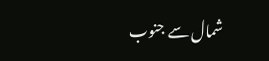شمال سے جنوب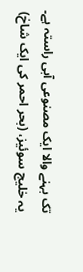تک بہنے والا ایک مصنوعی آبی راستہ ہے۔ یہ خلیج سوئیز، (بحر احمر کی ایک شاخ)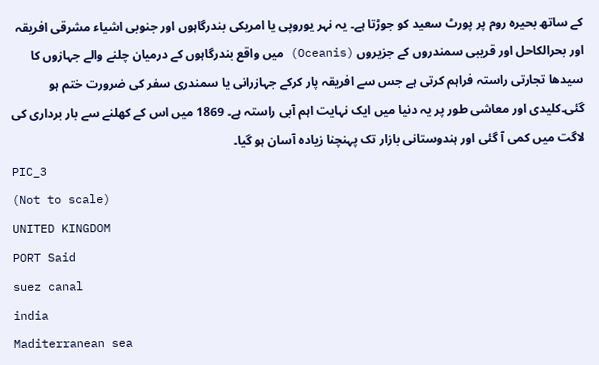کے ساتھ بحیرہ روم پر پورٹ سعید کو جوڑتا ہے۔ یہ نہر یوروپی یا امریکی بندرگاہوں اور جنوبی اشیاء مشرقی افریقہ اور بحرالکاحل اور قریبی سمندروں کے جزیروں (Oceanis) میں واقع بندرگاہوں کے درمیان چلنے والے جہازوں کا سیدھا تجارتی راستہ فراہم کرتی ہے جس سے افریقہ پار کرکے جہازرانی یا سمندری سفر کی ضرورت ختم ہو گئی۔کلیدی اور معاشی طور پر یہ دنیا میں ایک نہایت اہم آبی راستہ ہے۔ 1869 میں اس کے کھلنے سے بار برداری کی لاگت میں کمی آ گئی اور ہندوستانی بازار تک پہنچنا زیادہ آسان ہو گیا۔
PIC_3
(Not to scale)
UNITED KINGDOM
PORT Said
suez canal
india
Maditerranean sea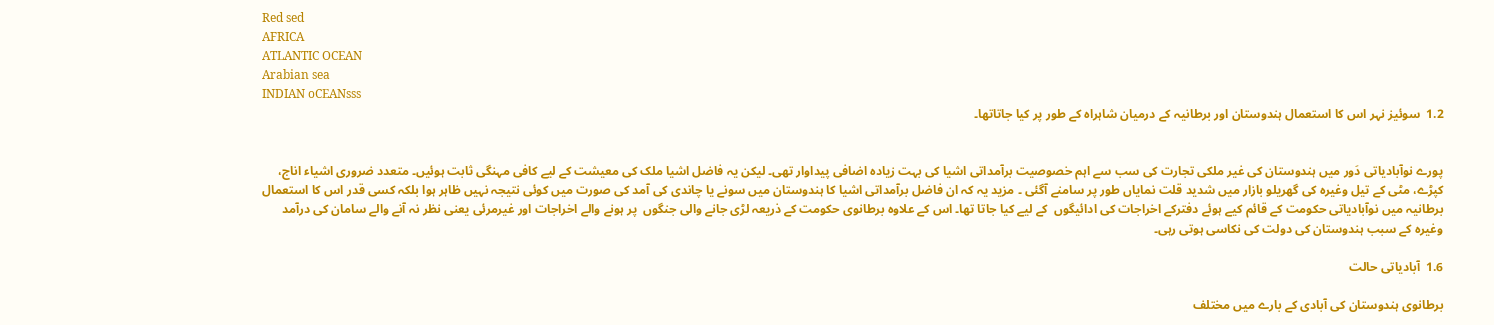Red sed
AFRICA
ATLANTIC OCEAN
Arabian sea
INDIAN oCEANsss
1.2  سوئیز نہر اس کا استعمال ہندوستان اور برطانیہ کے درمیان شاہراہ کے طور پر کیا جاتاتھا۔


پورے نوآبادیاتی دَور میں ہندوستان کی غیر ملکی تجارت کی سب سے اہم خصوصیت برآمداتی اشیا کی بہت زیادہ اضافی پیداوار تھی۔ لیکن یہ فاضل اشیا ملک کی معیشت کے لیے کافی مہنگی ثابت ہوئیں۔ متعدد ضروری اشیاء اناج، کپڑے، مٹی کے تیل وغیرہ کی گھریلو بازار میں شدید قلت نمایاں طور پر سامنے آگئی ۔ مزید یہ کہ ان فاضل برآمداتی اشیا کا ہندوستان میں سونے یا چاندی کی آمد کی صورت میں کوئی نتیجہ نہیں ظاہر ہوا بلکہ کسی قدر اس کا استعمال برطانیہ میں نوآبادیاتی حکومت کے قائم کیے ہوئے دفترکے اخراجات کی ادائیگوں  کے لیے کیا جاتا تھا۔ اس کے علاوہ برطانوی حکومت کے ذریعہ لڑی جانے والی جنگوں  پر ہونے والے اخراجات اور غیرمرئی یعنی نظر نہ آنے والے سامان کی درآمد وغیرہ کے سبب ہندوستان کی دولت کی نکاسی ہوتی رہی۔

1.6  آبادیاتی حالت

برطانوی ہندوستان کی آبادی کے بارے میں مختلف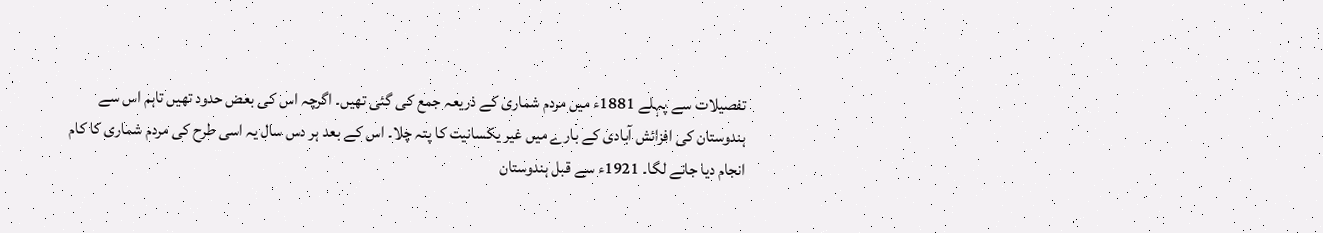تفصیلات سے پہلے 1881ء میں مردم شماری کے ذریعہ جمع کی گئی تھیں۔ اگرچہ اس کی بعض حدود تھیں تاہم اس سے ہندوستان کی افزائش آبادی کے بارے میں غیر یکسانیت کا پتہ چلا۔ اس کے بعد ہر دس سال یہ اسی طرح کی مردم شماری کا کام انجام دیا جانے لگا۔ 1921ء سے قبل ہندوستان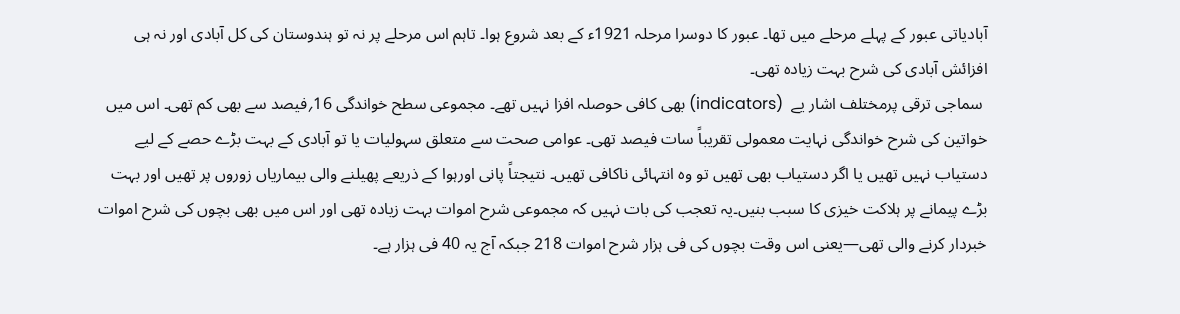آبادیاتی عبور کے پہلے مرحلے میں تھا۔ عبور کا دوسرا مرحلہ 1921ء کے بعد شروع ہوا۔ تاہم اس مرحلے پر نہ تو ہندوستان کی کل آبادی اور نہ ہی افزائش آبادی کی شرح بہت زیادہ تھی۔
 سماجی ترقی پرمختلف اشار یے  (indicators) بھی کافی حوصلہ افزا نہیں تھے۔ مجموعی سطح خواندگی 16؍فیصد سے بھی کم تھی۔ اس میں خواتین کی شرح خواندگی نہایت معمولی تقریباً سات فیصد تھی۔ عوامی صحت سے متعلق سہولیات یا تو آبادی کے بہت بڑے حصے کے لیے دستیاب نہیں تھیں یا اگر دستیاب بھی تھیں تو وہ انتہائی ناکافی تھیں۔ نتیجتاً پانی اورہوا کے ذریعے پھیلنے والی بیماریاں زوروں پر تھیں اور بہت بڑے پیمانے پر ہلاکت خیزی کا سبب بنیں۔یہ تعجب کی بات نہیں کہ مجموعی شرح اموات بہت زیادہ تھی اور اس میں بھی بچوں کی شرح اموات خبردار کرنے والی تھی—یعنی اس وقت بچوں کی فی ہزار شرح اموات 218 جبکہ آج یہ 40 فی ہزار ہے۔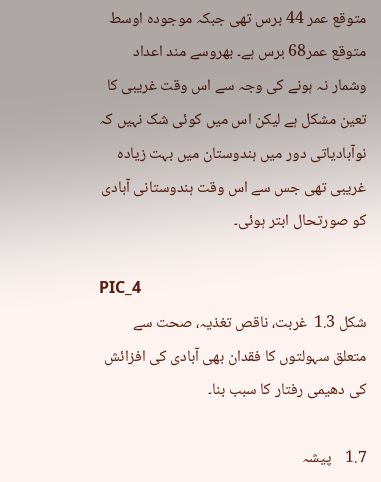متوقع عمر 44 برس تھی جبکہ موجودہ اوسط متوقع عمر68 برس ہے۔ بھروسے مند اعداد وشمار نہ ہونے کی وجہ سے اس وقت غریبی کا تعین مشکل ہے لیکن اس میں کوئی شک نہیں کہ نوآبادیاتی دور میں ہندوستان میں بہت زیادہ غریبی تھی جس سے اس وقت ہندوستانی آبادی کو صورتحال ابتر ہوئی۔

PIC_4
شکل 1.3  غربت، ناقص تغذیہ، صحت سے متعلق سہولتوں کا فقدان بھی آبادی کی افزائش کی دھیمی رفتار کا سبب بنا۔

1.7    پیشہ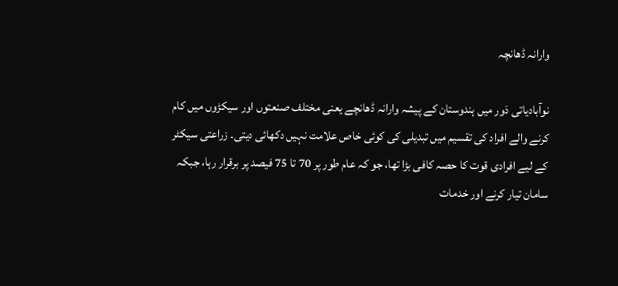وارانہ ڈھانچہ

نوآبادیاتی دَور میں ہندوستان کے پیشہ وارانہ ڈھانچے یعنی مختلف صنعتوں اور سیکڑوں میں کام کرنے والے افراد کی تقسیم میں تبدیلی کی کوئی خاص علامت نہیں دکھائی دیتی۔ زراعتی سیکٹر کے لیے افرادی قوت کا حصہ کافی بڑا تھا، جو کہ عام طور پر 70 تا 75 فیصد پر برقرار رہا، جبکہ سامان تیار کرنے اور خدمات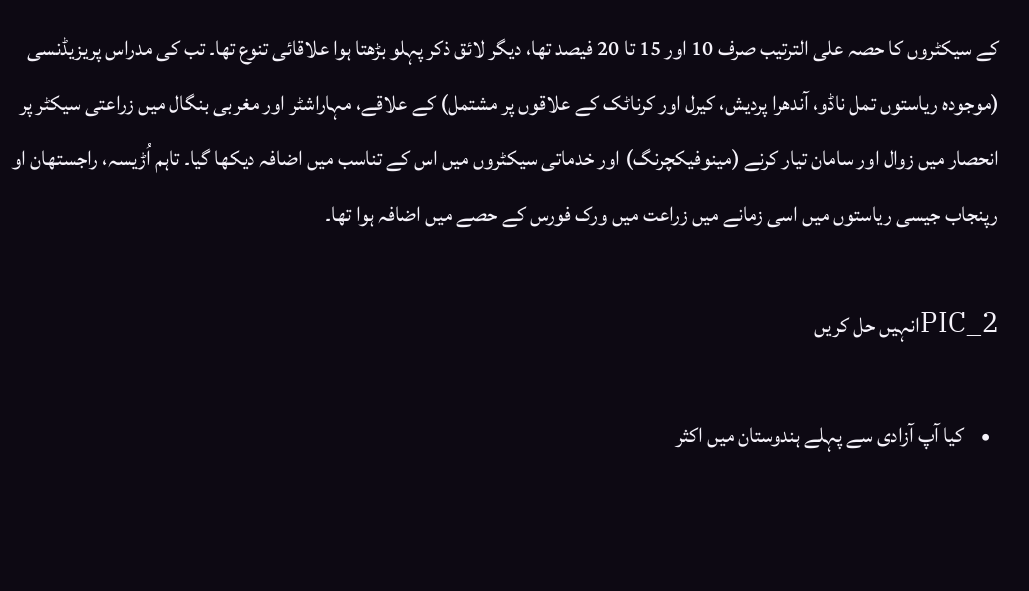کے سیکٹروں کا حصہ علی الترتیب صرف 10 اور 15 تا 20 فیصد تھا، دیگر لائق ذکر پہلو بڑھتا ہوا علاقائی تنوع تھا۔ تب کی مدراس پریزیڈنسی (موجودہ ریاستوں تمل ناڈو، آندھرا پردیش، کیرل اور کرناٹک کے علاقوں پر مشتمل) کے علاقے، مہاراشٹر اور مغربی بنگال میں زراعتی سیکٹر پر انحصار میں زوال اور سامان تیار کرنے (مینوفیکچرنگ) اور خدماتی سیکٹروں میں اس کے تناسب میں اضافہ دیکھا گیا۔ تاہم اُڑیسہ، راجستھان او رپنجاب جیسی ریاستوں میں اسی زمانے میں زراعت میں ورک فورس کے حصے میں اضافہ ہوا تھا۔

PIC_2انہیں حل کریں

  •    کیا آپ آزادی سے پہلے ہندوستان میں اکثر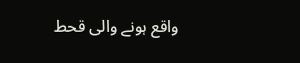واقع ہونے والی قحط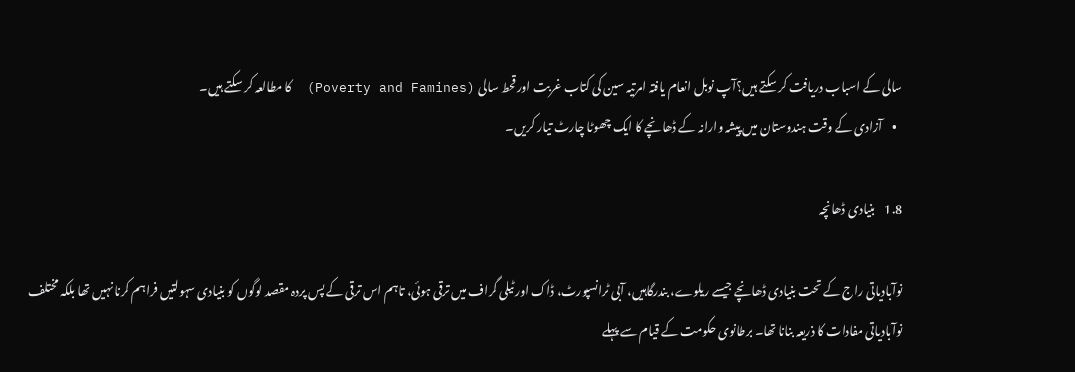سالی کے اسباب دریافت کر سکتے ہیں؟آپ نوبل انعام یافتہ امرتیہ سین کی کتاب غربت اور قحط سالی (Poverty and Famines)  کا مطالعہ کر سکتے ہیں۔
  •    آزادی کے وقت ہندوستان میں پیشہ وارانہ کے ڈھانچے کا ایک چھوٹا چارٹ تیار کریں۔

1.8    بنیادی ڈھانچہ

نوآبادیاتی راج کے تحت بنیادی ڈھانچے جیسے ریلوے، بندرگاہیں، آبی ٹرانسپورٹ، ڈاک اور ٹیلی گراف میں ترقی ہوئی، تاہم اس ترقی کے پس پردہ مقصد لوگوں کو بنیادی سہولتیں فراہم کرنا نہیں تھا بلکہ مختلف نوآبادیاتی مفادات کا ذریعہ بنانا تھا۔ برطانوی حکومت کے قیام سے پہلے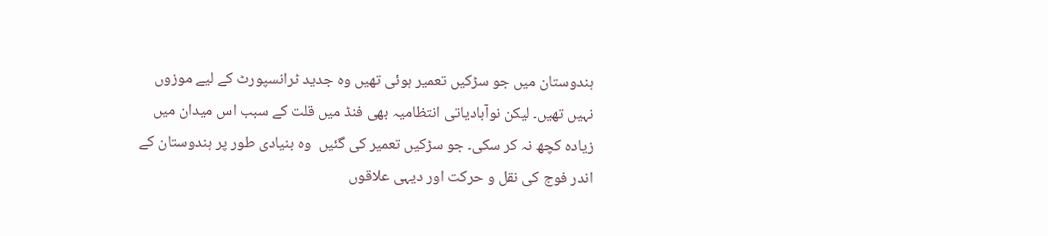ہندوستان میں جو سڑکیں تعمیر ہوئی تھیں وہ جدید ٹرانسپورٹ کے لیے موزوں نہیں تھیں۔ لیکن نوآبادیاتی انتظامیہ بھی فنڈ میں قلت کے سبب اس میدان میں زیادہ کچھ نہ کر سکی۔ جو سڑکیں تعمیر کی گئیں  وہ بنیادی طور پر ہندوستان کے اندر فوج کی نقل و حرکت اور دیہی علاقوں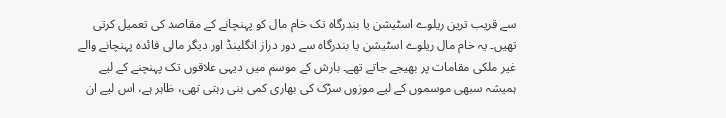سے قریب ترین ریلوے اسٹیشن یا بندرگاہ تک خام مال کو پہنچانے کے مقاصد کی تعمیل کرتی تھیں۔ یہ خام مال ریلوے اسٹیشن یا بندرگاہ سے دور دراز انگلینڈ اور دیگر مالی فائدہ پہنچانے والے غیر ملکی مقامات پر بھیجے جاتے تھے۔ بارش کے موسم میں دیہی علاقوں تک پہنچنے کے لیے ہمیشہ سبھی موسموں کے لیے موزوں سڑک کی بھاری کمی بنی رہتی تھی، ظاہر ہے، اس لیے ان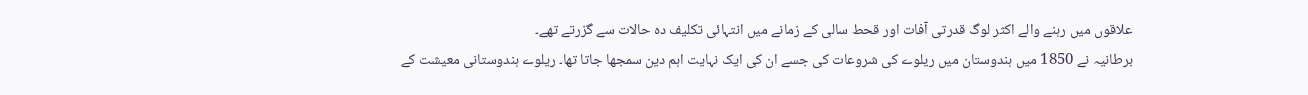علاقوں میں رہنے والے اکثر لوگ قدرتی آفات اور قحط سالی کے زمانے میں انتہائی تکلیف دہ حالات سے گزرتے تھے۔
برطانیہ نے 1850 میں ہندوستان میں ریلوے کی شروعات کی جسے ان کی ایک نہایت اہم دین سمجھا جاتا تھا۔ ریلوے ہندوستانی معیشت کے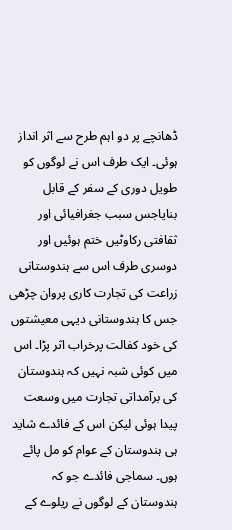ڈھانچے پر دو اہم طرح سے اثر انداز ہوئی۔ ایک طرف اس نے لوگوں کو  طویل دوری کے سفر کے قابل بنایاجس سبب جغرافیائی اور ثقافتی رکاوٹیں ختم ہوئیں اور دوسری طرف اس سے ہندوستانی زراعت کی تجارت کاری پروان چڑھی جس کا ہندوستانی دیہی معیشتوں کی خود کفالت پرخراب اثر پڑا۔ اس میں کوئی شبہ نہیں کہ ہندوستان کی برآمداتی تجارت میں وسعت پیدا ہوئی لیکن اس کے فائدے شاید ہی ہندوستان کے عوام کو مل پائے ہوں۔ سماجی فائدے جو کہ ہندوستان کے لوگوں نے ریلوے کے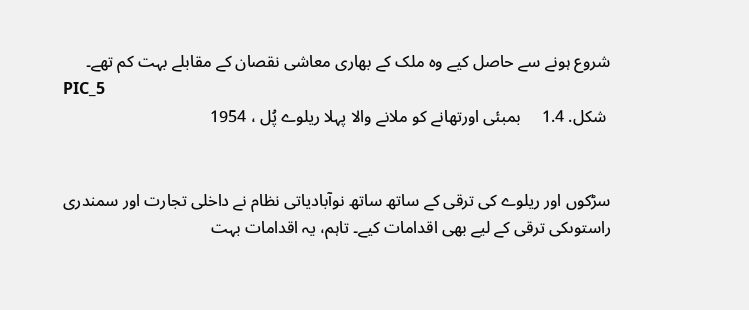شروع ہونے سے حاصل کیے وہ ملک کے بھاری معاشی نقصان کے مقابلے بہت کم تھے۔
PIC_5
 شکل. 1.4     بمبئی اورتھانے کو ملانے والا پہلا ریلوے پُل ، 1954


سڑکوں اور ریلوے کی ترقی کے ساتھ ساتھ نوآبادیاتی نظام نے داخلی تجارت اور سمندری راستوںکی ترقی کے لیے بھی اقدامات کیے۔ تاہم، یہ اقدامات بہت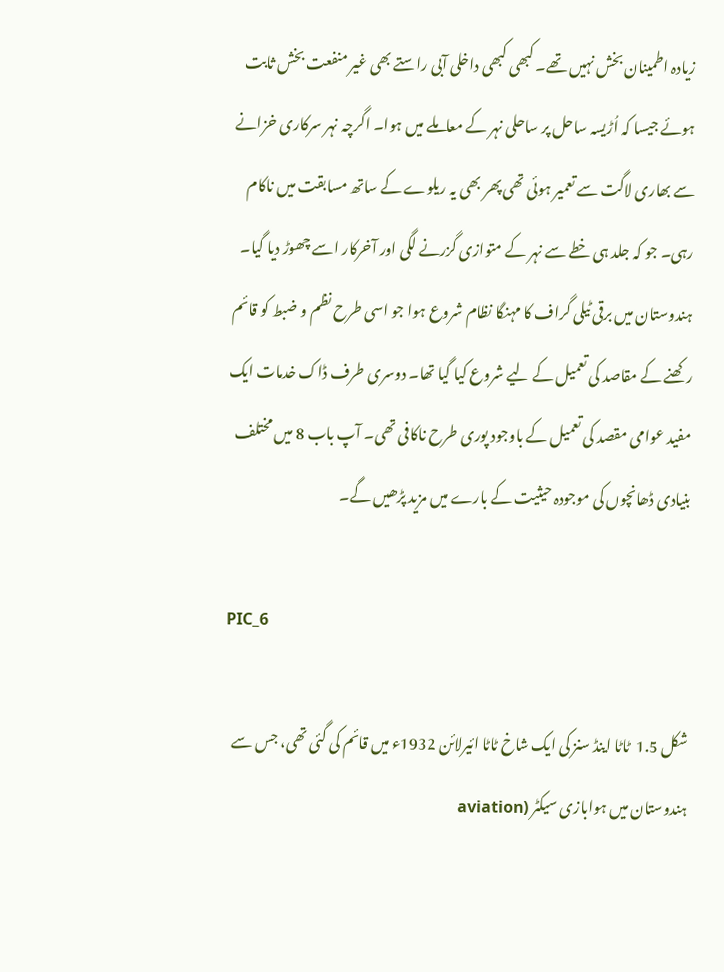زیادہ اطمینان بخش نہیں تھے۔ کبھی کبھی داخلی آبی راستے بھی غیر منفعت بخش ثابت ہوئے جیسا کہ اُڑیسہ ساحل پر ساحلی نہر کے معاملے میں ہوا۔ اگرچہ نہر سرکاری خزانے سے بھاری لاگت سے تعمیر ہوئی تھی پھر بھی یہ ریلوے کے ساتھ مسابقت میں ناکام رہی۔ جو کہ جلد ہی خطے سے نہر کے متوازی گزرنے لگی اور آخرکار اسے چھوڑ دیا گیا۔ ہندوستان میں برقی ٹیلی گراف کا مہنگا نظام شروع ہوا جو اسی طرح نظم و ضبط کو قائم رکھنے کے مقاصد کی تعمیل کے لیے شروع کیا گیا تھا۔ دوسری طرف ڈاک خدمات ایک مفید عوامی مقصد کی تعمیل کے باوجود پوری طرح ناکافی تھی۔ آپ باب 8 میں مختلف بنیادی ڈھانچوں کی موجودہ حیثیت کے بارے میں مزید پڑھیں گے۔

PIC_6

شکل 1.5  ٹاٹا اینڈ سنز کی ایک شاخ ٹاٹا ائیرلائن 1932ء میں قائم کی گئی تھی، جس سے ہندوستان میں ہوابازی سیکٹر (aviation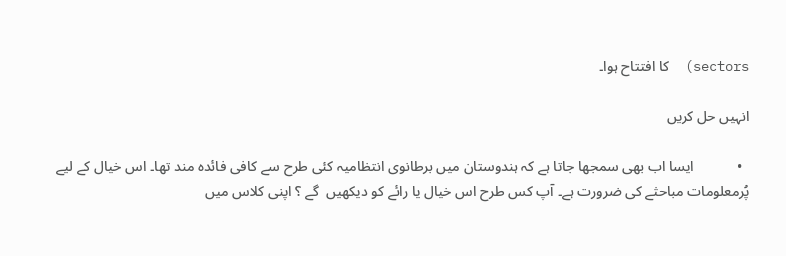sectors)  کا افتتاح ہوا۔

انہیں حل کریں

  •            ایسا اب بھی سمجھا جاتا ہے کہ ہندوستان میں برطانوی انتظامیہ کئی طرح سے کافی فائدہ مند تھا۔ اس خیال کے لیے پُرمعلومات مباحثے کی ضرورت ہے۔ آپ کس طرح اس خیال یا رائے کو دیکھیں  گے ؟ اپنی کلاس میں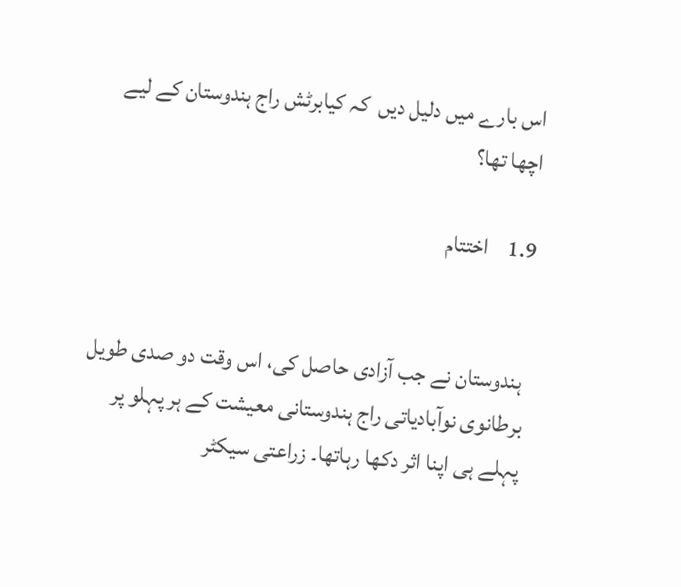اس بارے میں دلیل دیں  کہ کیابرٹش راج ہندوستان کے لیے اچھا تھا؟

1.9    اختتام


 ہندوستان نے جب آزادی حاصل کی، اس وقت دو صدی طویل برطانوی نوآبادیاتی راج ہندوستانی معیشت کے ہر پہلو پر پہلے ہی اپنا اثر دکھا رہاتھا۔ زراعتی سیکٹر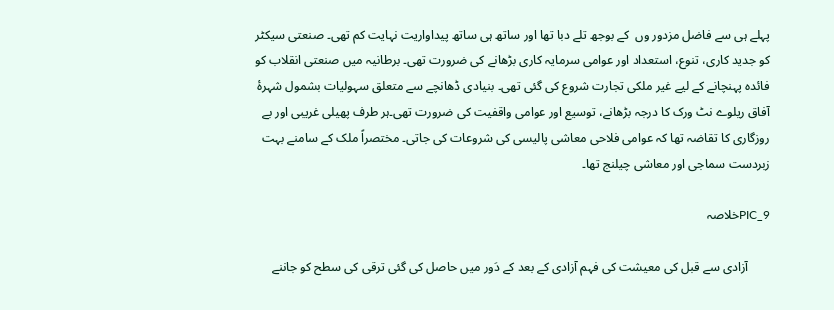پہلے ہی سے فاضل مزدور وں  کے بوجھ تلے دبا تھا اور ساتھ ہی ساتھ پیداواریت نہایت کم تھی۔ صنعتی سیکٹر کو جدید کاری، تنوع، استعداد اور عوامی سرمایہ کاری بڑھانے کی ضرورت تھی۔ برطانیہ میں صنعتی انقلاب کو فائدہ پہنچانے کے لیے غیر ملکی تجارت شروع کی گئی تھی۔ بنیادی ڈھانچے سے متعلق سہولیات بشمول شہرۂ آفاق ریلوے نٹ ورک کا درجہ بڑھانے، توسیع اور عوامی واقفیت کی ضرورت تھی۔ہر طرف پھیلی غریبی اور بے روزگاری کا تقاضہ تھا کہ عوامی فلاحی معاشی پالیسی کی شروعات کی جاتی۔ مختصراً ملک کے سامنے بہت زبردست سماجی اور معاشی چیلنج تھا۔

PIC_9خلاصہ

       آزادی سے قبل کی معیشت کی فہم آزادی کے بعد کے دَور میں حاصل کی گئی ترقی کی سطح کو جاننے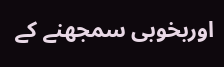اوربخوبی سمجھنے کے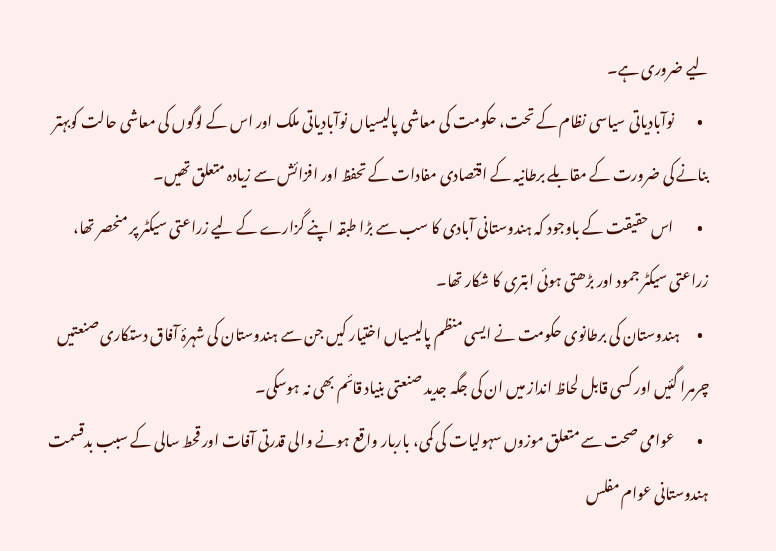لیے ضروری ہے۔
  •        نوآبادیاتی سیاسی نظام کے تحت، حکومت کی معاشی پالیسیاں نوآبادیاتی ملک اور اس کے لوگوں کی معاشی حالت کوبہتر بنانے کی ضرورت کے مقابلے برطانیہ کے اقتصادی مفادات کے تحفظ اور افزائش سے زیادہ متعلق تھیں۔
  •        اس حقیقت کے باوجود کہ ہندوستانی آبادی کا سب سے بڑا طبقہ اپنے گزارے کے لیے زراعتی سیکٹر پر منحصر تھا، زراعتی سیکٹر جمود اور بڑھتی ہوئی ابتری کا شکار تھا۔
  •      ہندوستان کی برطانوی حکومت نے ایسی منظم پالیسیاں اختیار کیں جن سے ہندوستان کی شہرۂ آفاق دستکاری صنعتیں چرمرا گئیں اور کسی قابل لحاظ انداز میں ان کی جگہ جدید صنعتی بنیاد قائم بھی نہ ہوسکی۔
  •        عوامی صحت سے متعلق موزوں سہولیات کی کمی، باربار واقع ہونے والی قدرتی آفات اور قحط سالی کے سبب بدقسمت ہندوستانی عوام مفلس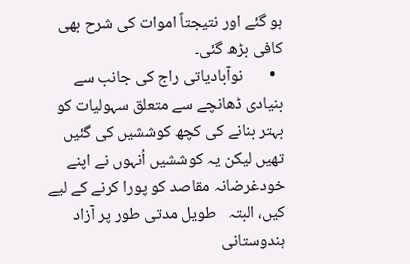ہو گئے اور نتیجتاً اموات کی شرح بھی کافی بڑھ گئی۔
  •       نوآبادیاتی راج کی جانب سے بنیادی ڈھانچے سے متعلق سہولیات کو بہتر بنانے کی کچھ کوششیں کی گئیں تھیں لیکن یہ کوششیں اُنہوں نے اپنے خودغرضانہ مقاصد کو پورا کرنے کے لیے کیں، البتہ   طویل مدتی طور پر آزاد ہندوستانی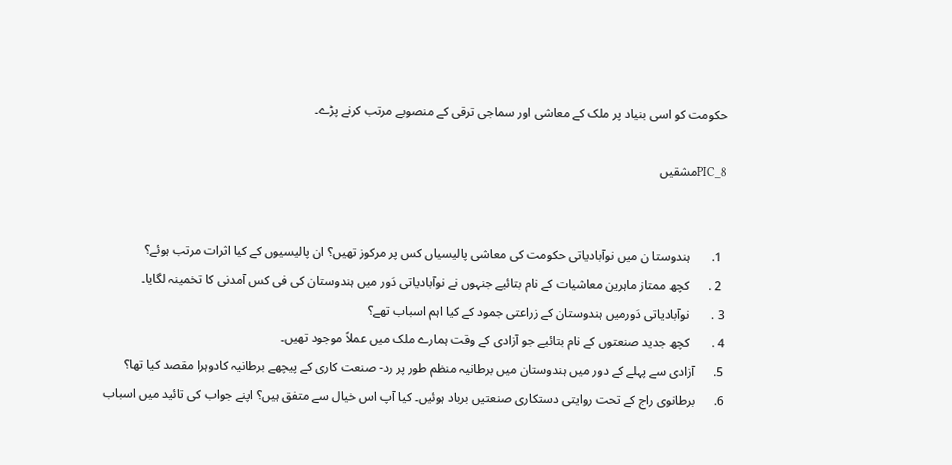حکومت کو اسی بنیاد پر ملک کے معاشی اور سماجی ترقی کے منصوبے مرتب کرنے پڑے۔

PIC_8مشقیں


 1.       ہندوستا ن میں نوآبادیاتی حکومت کی معاشی پالیسیاں کس پر مرکوز تھیں؟ ان پالیسیوں کے کیا اثرات مرتب ہوئے؟
 2 .      کچھ ممتاز ماہرین معاشیات کے نام بتائیے جنہوں نے نوآبادیاتی دَور میں ہندوستان کی فی کس آمدنی کا تخمینہ لگایا۔
3 .       نوآبادیاتی دَورمیں ہندوستان کے زراعتی جمود کے کیا اہم اسباب تھے؟
4 .       کچھ جدید صنعتوں کے نام بتائیے جو آزادی کے وقت ہمارے ملک میں عملاً موجود تھیں۔
5.      آزادی سے پہلے کے دور میں ہندوستان میں برطانیہ منظم طور پر رد- صنعت کاری کے پیچھے برطانیہ کادوہرا مقصد کیا تھا؟
6.      برطانوی راج کے تحت روایتی دستکاری صنعتیں برباد ہوئیں۔ کیا آپ اس خیال سے متفق ہیں؟ اپنے جواب کی تائید میں اسباب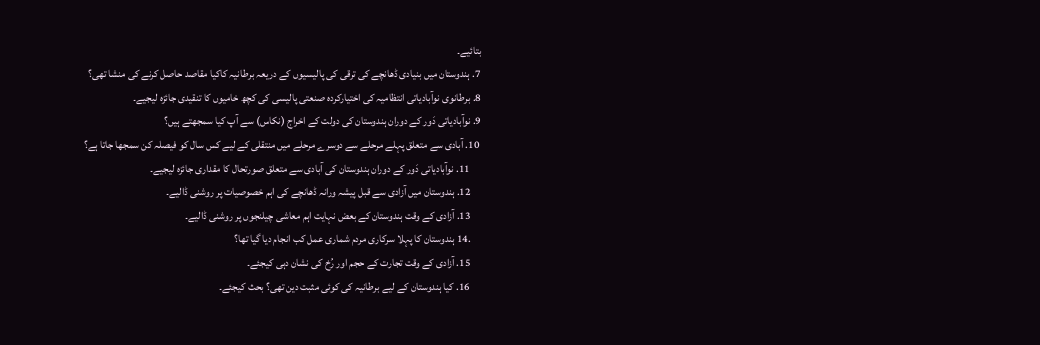بتائیے۔
7. ہندوستان میں بنیادی ڈھانچے کی ترقی کی پالیسیوں کے دریعہ برطانیہ کاکیا مقاصد حاصل کرنے کی منشا تھی؟
8. برطانوی نوآبادیاتی انتظامیہ کی اختیارکردہ صنعتی پالیسی کی کچھ خامیوں کا تنقیدی جائزہ لیجیے۔
9. نوآبادیاتی دَور کے دوران ہندوستان کی دولت کے اخراج (نکاس) سے آپ کیا سمجھتے ہیں؟
 10. آبادی سے متعلق پہلے مرحلے سے دوسرے مرحلے میں منتقلی کے لیے کس سال کو فیصلہ کن سمجھا جاتا ہے؟
     11. نوآبادیاتی دَور کے دوران ہندوستان کی آبادی سے متعلق صورتحال کا مقداری جائزہ لیجیے۔
     12. ہندوستان میں آزادی سے قبل پیشہ ورانہ ڈھانچے کی اہم خصوصیات پر روشنی ڈالیے۔
     13. آزادی کے وقت ہندوستان کے بعض نہایت اہم معاشی چیلنجوں پر روشنی ڈالیے۔
     .14 ہندوستان کا پہلا سرکاری مردم شماری عمل کب انجام دیا گیا تھا؟
     15. آزادی کے وقت تجارت کے حجم اور رُخ کی نشان دہی کیجئے۔
     16. کیا ہندوستان کے لیے برطانیہ کی کوئی مثبت دین تھی؟ بحث کیجئے۔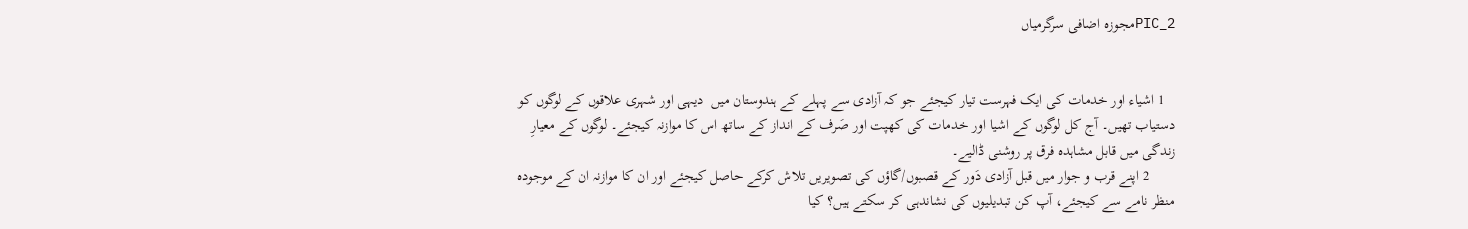PIC_2مجوزہ اضافی سرگرمیاں


   1 اشیاء اور خدمات کی ایک فہرست تیار کیجئے جو کہ آزادی سے پہلے کے ہندوستان میں  دیہی اور شہری علاقوں کے لوگوں کو دستیاب تھیں۔ آج کل لوگوں کے اشیا اور خدمات کی کھپت اور صَرف کے انداز کے ساتھ اس کا موازنہ کیجئے۔ لوگوں کے معیارِ زندگی میں قابل مشاہدہ فرق پر روشنی ڈالیے۔
       2 اپنے قرب و جوار میں قبل آزادی دَور کے قصبوں/گاؤں کی تصویریں تلاش کرکے حاصل کیجئے اور ان کا موازنہ ان کے موجودہ منظر نامے سے کیجئے، آپ کن تبدیلیوں کی نشاندہی کر سکتے ہیں؟ کیا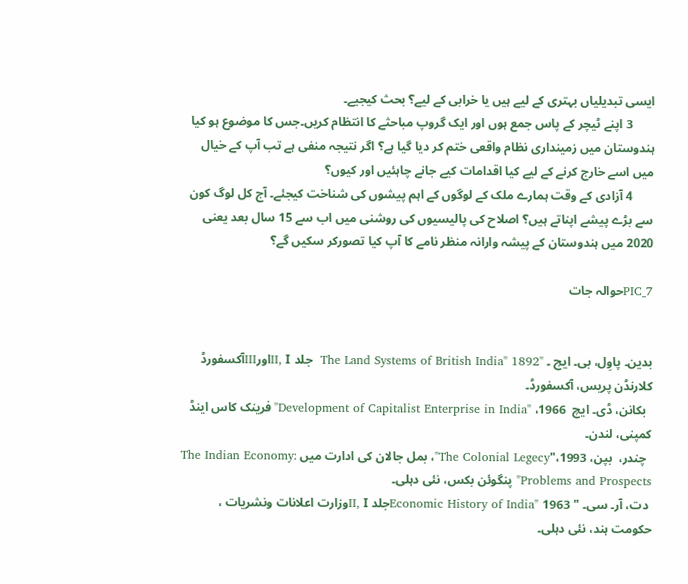ایسی تبدیلیاں بہتری کے لیے ہیں یا خرابی کے لیے؟ بحث کیجیے۔
       3 اپنے ٹیچر کے پاس جمع ہوں اور ایک گروپ مباحثے کا انتظام کریں۔جس کا موضوع ہو کیا ہندوستان میں زمینداری نظام واقعی ختم کر دیا گیا ہے؟ اگر نتیجہ منفی ہے تب آپ کے خیال میں اسے خارج کرنے کے لیے کیا اقدامات کیے جانے چاہئیں اور کیوں؟
       4 آزادی کے وقت ہمارے ملک کے لوگوں کے اہم پیشوں کی شناخت کیجئے۔ آج کل لوگ کون سے بڑے پیشے اپناتے ہیں؟ اصلاح کی پالیسیوں کی روشنی میں اب سے 15 سال بعد یعنی 2020 میں ہندوستان کے پیشہ وارانہ منظر نامے کا آپ کیا تصورکر سکیں گے؟

PIC_7حوالہ جات


بدین۔ پاوِل، بی۔ ایچ ۔ "The Land Systems of British India" 1892  جلد II, IاورIIIآکسفورڈ کلارنڈن پریس، آکسفورڈ۔
  بکانن، ڈی۔ ایچ  1966، "Development of Capitalist Enterprise in India"فرینک کاس اینڈ کمپنی، لندن۔
  چندر،  بپن، 1993،"The Colonial Legecy"، بمل جالان کی ادارت میں The Indian Economy: Problems and Prospects" پنگوئن بکس، نئی دہلی۔
 دت، آر۔ سی۔ " Economic History of India" 1963جلد II, Iوزارت اعلانات ونشریات ، حکومت ہند، نئی دہلی۔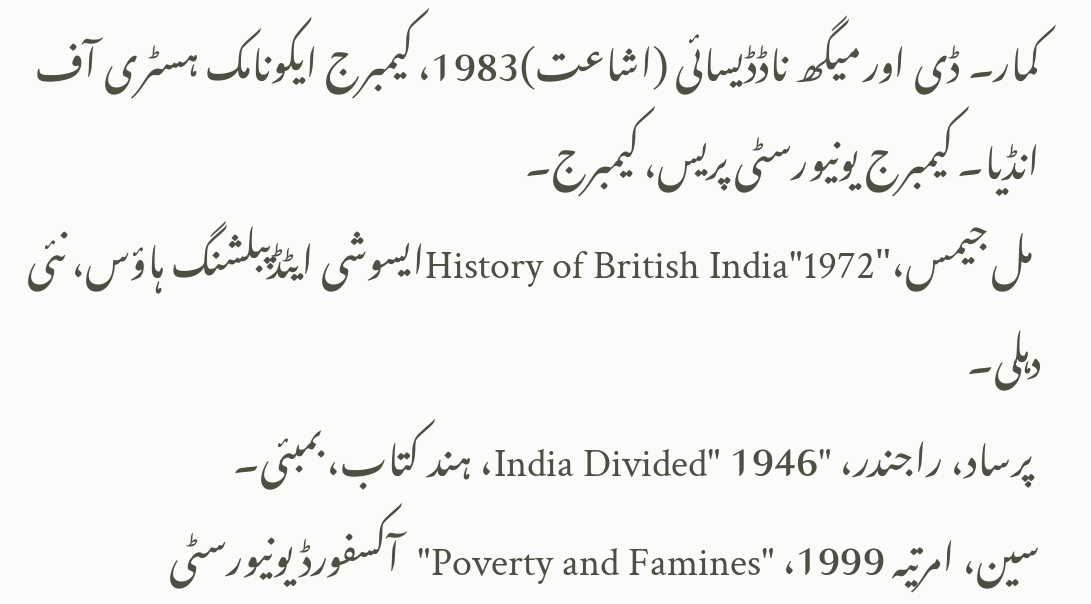کمار۔ ڈی اور میگھ ناڈڈیسائی (اشاعت)1983، کیمبرج ایکونامک ہسٹری آف انڈیا۔ کیمبرج یونیورسٹی پریس، کیمبرج۔
 مل جیمس،"History of British India"1972ایسوشی ایٹڈپبلشنگ ہاؤس، نئی دہلی۔
 پرساد، راجندر، "India Divided" 1946، ہند کتاب، بمبئی۔
سین، امرتیہ 1999، "Poverty and Famines"آکسفورڈ یونیورسٹی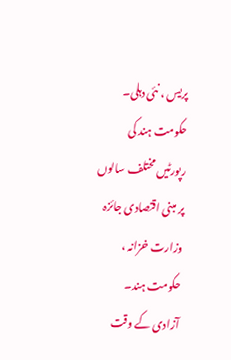پریس ، نئی دہلی۔
حکومت ہند کی رپورٹیں مختلف سالوں پر مبنی اقتصادی جائزہ وزارت خزانہ ، حکومت ہند۔
آزادی کے وقت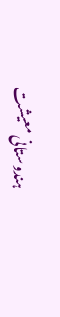ہندوستانی معیشت